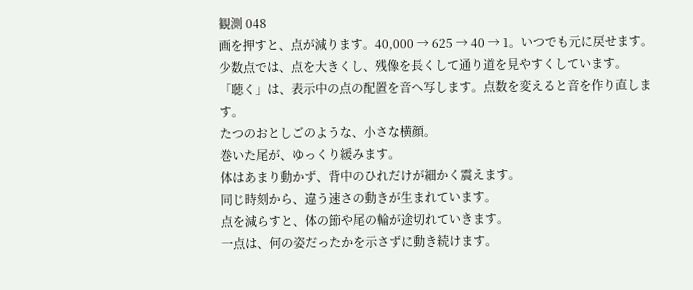観測 048
画を押すと、点が減ります。40,000 → 625 → 40 → 1。いつでも元に戻せます。
少数点では、点を大きくし、残像を長くして通り道を見やすくしています。
「聴く」は、表示中の点の配置を音へ写します。点数を変えると音を作り直します。
たつのおとしごのような、小さな横顔。
巻いた尾が、ゆっくり緩みます。
体はあまり動かず、背中のひれだけが細かく震えます。
同じ時刻から、違う速さの動きが生まれています。
点を減らすと、体の節や尾の輪が途切れていきます。
一点は、何の姿だったかを示さずに動き続けます。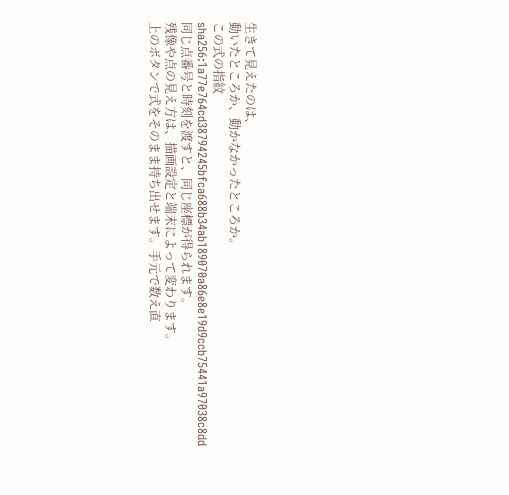生きて見えたのは、
動いたところか、動かなかったところか。
この式の指紋
sha256:1a77e764cd38794245bfca688b34ab189070a86e8e19d9ccb75441a97038c8dd
同じ点番号と時刻を渡すと、同じ座標が得られます。
残像や点の見え方は、描画設定と端末によって変わります。
上のボタンで式をそのまま持ち出せます。手元で数え直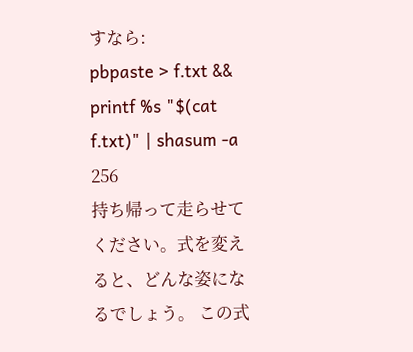すなら:
pbpaste > f.txt && printf %s "$(cat f.txt)" | shasum -a 256
持ち帰って走らせてください。式を変えると、どんな姿になるでしょう。 この式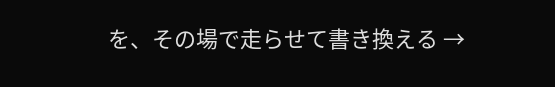を、その場で走らせて書き換える →